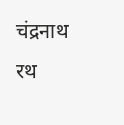चंद्रनाथ रथ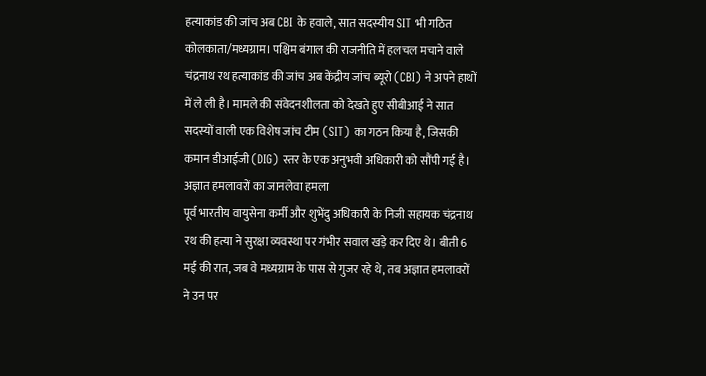हत्याकांड की जांच अब CBI के हवाले, सात सदस्यीय SIT भी गठित
कोलकाता/मध्यग्राम। पश्चिम बंगाल की राजनीति में हलचल मचाने वाले चंद्रनाथ रथ हत्याकांड की जांच अब केंद्रीय जांच ब्यूरो (CBI) ने अपने हाथों में ले ली है। मामले की संवेदनशीलता को देखते हुए सीबीआई ने सात सदस्यों वाली एक विशेष जांच टीम (SIT) का गठन किया है, जिसकी कमान डीआईजी (DIG) स्तर के एक अनुभवी अधिकारी को सौंपी गई है।
अज्ञात हमलावरों का जानलेवा हमला
पूर्व भारतीय वायुसेना कर्मी और शुभेंदु अधिकारी के निजी सहायक चंद्रनाथ रथ की हत्या ने सुरक्षा व्यवस्था पर गंभीर सवाल खड़े कर दिए थे। बीती 6 मई की रात, जब वे मध्यग्राम के पास से गुजर रहे थे, तब अज्ञात हमलावरों ने उन पर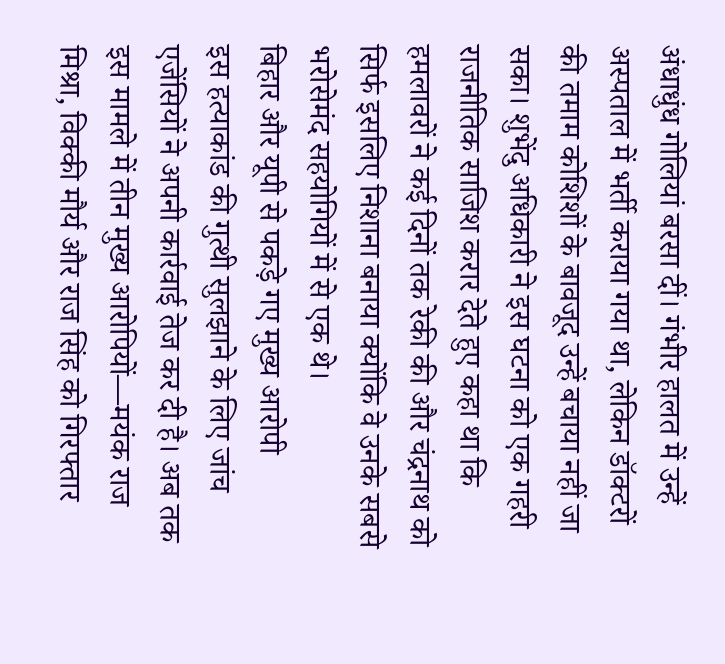अंधाधुंध गोलियां बरसा दीं। गंभीर हालत में उन्हें अस्पताल में भर्ती कराया गया था, लेकिन डॉक्टरों की तमाम कोशिशों के बावजूद उन्हें बचाया नहीं जा सका। शुभेंदु अधिकारी ने इस घटना को एक गहरी राजनीतिक साजिश करार देते हुए कहा था कि हमलावरों ने कई दिनों तक रेकी की और चंद्रनाथ को सिर्फ इसलिए निशाना बनाया क्योंकि वे उनके सबसे भरोसेमंद सहयोगियों में से एक थे।
बिहार और यूपी से पकड़े गए मुख्य आरोपी
इस हत्याकांड की गुत्थी सुलझाने के लिए जांच एजेंसियों ने अपनी कार्रवाई तेज कर दी है। अब तक इस मामले में तीन मुख्य आरोपियों—मयंक राज मिश्रा, विक्की मौर्य और राज सिंह को गिरफ्तार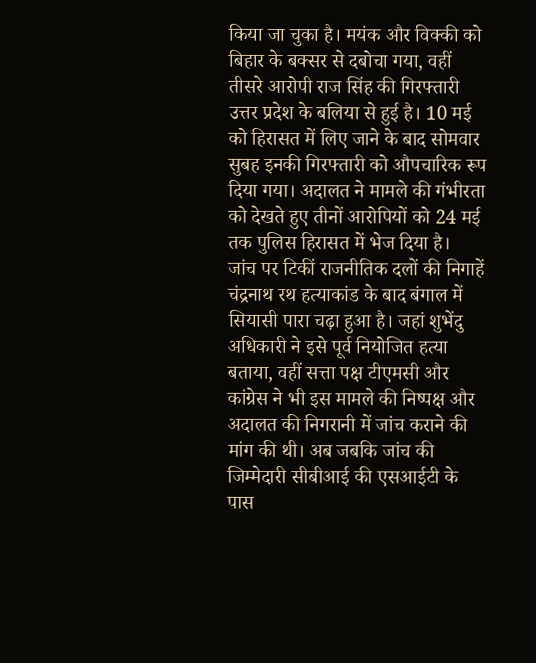किया जा चुका है। मयंक और विक्की को बिहार के बक्सर से दबोचा गया, वहीं तीसरे आरोपी राज सिंह की गिरफ्तारी उत्तर प्रदेश के बलिया से हुई है। 10 मई को हिरासत में लिए जाने के बाद सोमवार सुबह इनकी गिरफ्तारी को औपचारिक रूप दिया गया। अदालत ने मामले की गंभीरता को देखते हुए तीनों आरोपियों को 24 मई तक पुलिस हिरासत में भेज दिया है।
जांच पर टिकीं राजनीतिक दलों की निगाहें
चंद्रनाथ रथ हत्याकांड के बाद बंगाल में सियासी पारा चढ़ा हुआ है। जहां शुभेंदु अधिकारी ने इसे पूर्व नियोजित हत्या बताया, वहीं सत्ता पक्ष टीएमसी और कांग्रेस ने भी इस मामले की निष्पक्ष और अदालत की निगरानी में जांच कराने की मांग की थी। अब जबकि जांच की जिम्मेदारी सीबीआई की एसआईटी के पास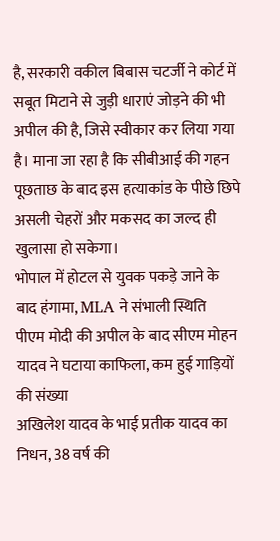है, सरकारी वकील बिबास चटर्जी ने कोर्ट में सबूत मिटाने से जुड़ी धाराएं जोड़ने की भी अपील की है, जिसे स्वीकार कर लिया गया है। माना जा रहा है कि सीबीआई की गहन पूछताछ के बाद इस हत्याकांड के पीछे छिपे असली चेहरों और मकसद का जल्द ही खुलासा हो सकेगा।
भोपाल में होटल से युवक पकड़े जाने के बाद हंगामा, MLA ने संभाली स्थिति
पीएम मोदी की अपील के बाद सीएम मोहन यादव ने घटाया काफिला, कम हुई गाड़ियों की संख्या
अखिलेश यादव के भाई प्रतीक यादव का निधन, 38 वर्ष की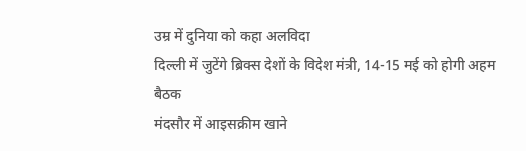उम्र में दुनिया को कहा अलविदा
दिल्ली में जुटेंगे ब्रिक्स देशों के विदेश मंत्री, 14-15 मई को होगी अहम बैठक
मंदसौर में आइसक्रीम खाने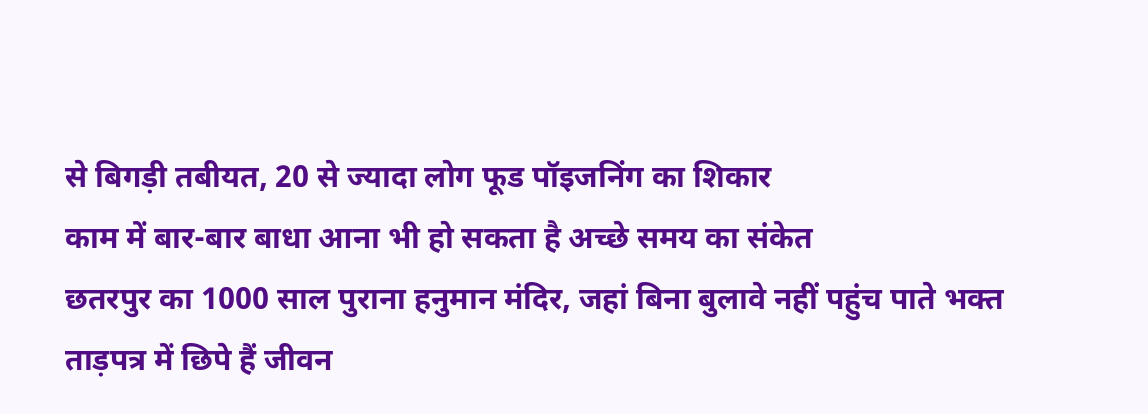से बिगड़ी तबीयत, 20 से ज्यादा लोग फूड पॉइजनिंग का शिकार
काम में बार-बार बाधा आना भी हो सकता है अच्छे समय का संकेत
छतरपुर का 1000 साल पुराना हनुमान मंदिर, जहां बिना बुलावे नहीं पहुंच पाते भक्त
ताड़पत्र में छिपे हैं जीवन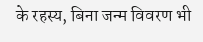के रहस्य, बिना जन्म विवरण भी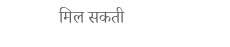मिल सकती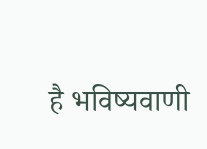है भविष्यवाणी